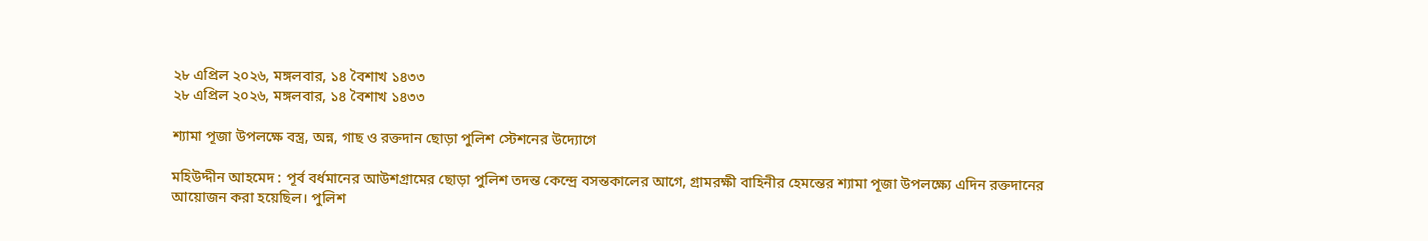২৮ এপ্রিল ২০২৬, মঙ্গলবার, ১৪ বৈশাখ ১৪৩৩
২৮ এপ্রিল ২০২৬, মঙ্গলবার, ১৪ বৈশাখ ১৪৩৩

শ্যামা পূজা উপলক্ষে বস্ত্র, অন্ন, গাছ ও রক্তদান ছোড়া পুলিশ স্টেশনের উদ্যোগে

মহিউদ্দীন আহমেদ : পূর্ব বর্ধমানের আউশগ্রামের ছোড়া পুলিশ তদন্ত কেন্দ্রে বসন্তকালের আগে, গ্রামরক্ষী বাহিনীর হেমন্তের শ্যামা পূজা উপলক্ষ্যে এদিন রক্তদানের আয়োজন করা হয়েছিল। পুলিশ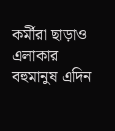কর্মীরা ছাড়াও এলাকার বহুমানুষ এদিন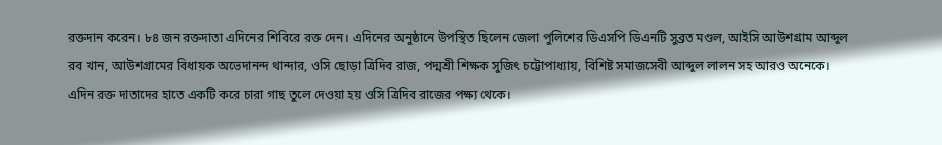রক্তদান করেন। ৮৪ জন রক্তদাতা এদিনের শিবিরে রক্ত দেন। এদিনের অনুষ্ঠানে উপস্থিত ছিলেন জেলা পুলিশের ডিএসপি ডিএনটি সুব্রত মণ্ডল, আইসি আউশগ্রাম আব্দুল রব খান, আউশগ্রামের বিধায়ক অভেদানন্দ থান্দার, ওসি ছোড়া ত্রিদিব রাজ, পদ্মশ্রী শিক্ষক সুজিৎ চট্টোপাধ্যায়, বিশিষ্ট সমাজসেবী আব্দুল লালন সহ আরও অনেকে। এদিন রক্ত দাতাদের হাতে একটি করে চারা গাছ তুলে দেওয়া হয় ওসি ত্রিদিব রাজের পক্ষ্য থেকে।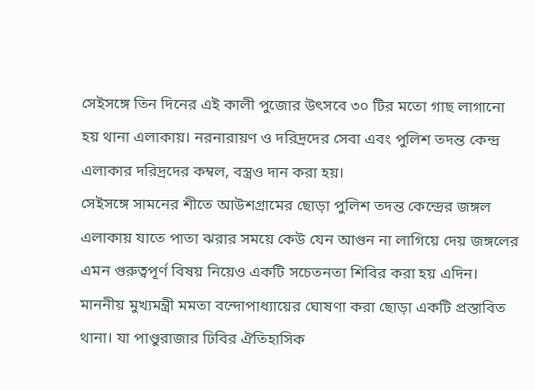সেইসঙ্গে তিন দিনের এই কালী পুজোর উৎসবে ৩০ টির মতো গাছ লাগানো হয় থানা এলাকায়। নরনারায়ণ ও দরিদ্রদের সেবা এবং পুলিশ তদন্ত কেন্দ্র এলাকার দরিদ্রদের কম্বল, বস্ত্রও দান করা হয়।
সেইসঙ্গে সামনের শীতে আউশগ্রামের ছোড়া পুলিশ তদন্ত কেন্দ্রের জঙ্গল এলাকায় যাতে পাতা ঝরার সময়ে কেউ যেন আগুন না লাগিয়ে দেয় জঙ্গলের এমন গুরুত্বপূর্ণ বিষয় নিয়েও একটি সচেতনতা শিবির করা হয় এদিন। মাননীয় মুখ্যমন্ত্রী মমতা বন্দোপাধ্যায়ের ঘোষণা করা ছোড়া একটি প্রস্তাবিত থানা। যা পাণ্ডুরাজার ঢিবির ঐতিহাসিক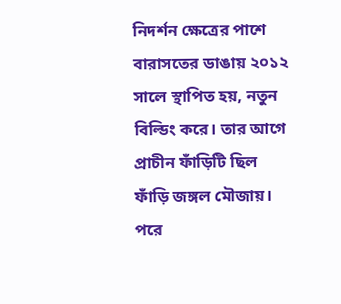নিদর্শন ক্ষেত্রের পাশে বারাসতের ডাঙায় ২০১২ সালে স্থাপিত হয়, নতুন বিল্ডিং করে। তার আগে প্রাচীন ফাঁড়িটি ছিল ফাঁড়ি জঙ্গল মৌজায়। পরে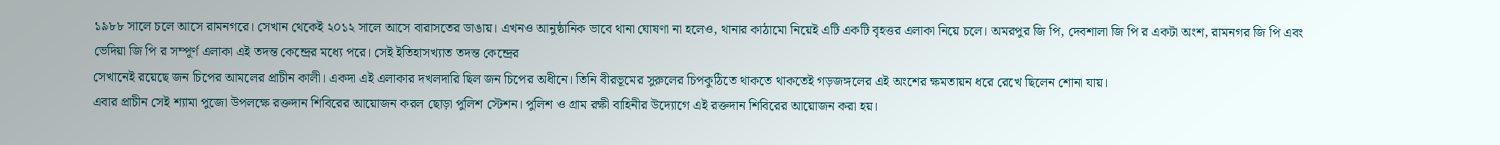১৯৮৮ সালে চলে আসে রামনগরে। সেখান থেকেই ২০১২ সালে আসে বারাসতের ডাঙায়। এখনও আনুষ্ঠানিক ভাবে থানা ঘোষণা না হলেও, থানার কাঠামো নিয়েই এটি একটি বৃহত্তর এলাকা নিয়ে চলে। অমরপুর জি পি, দেবশালা জি পি র একটা অংশ, রামনগর জি পি এবং ভেদিয়া জি পি র সম্পূর্ণ এলাকা এই তদন্ত কেন্দ্রের মধ্যে পরে। সেই ইতিহাসখ্যাত তদন্ত কেন্দ্রের
সেখানেই রয়েছে জন চিপের আমলের প্রাচীন কালী। একদা এই এলাকার দখলদারি ছিল জন চিপের অধীনে। তিনি বীরভূমের সুরুলের চিপকুঠিতে থাকতে থাকতেই গড়জঙ্গলের এই অংশের ক্ষমতায়ন ধরে রেখে ছিলেন শোনা যায়।
এবার প্রাচীন সেই শ্যামা পুজো উপলক্ষে রক্তদান শিবিরের আয়োজন করল ছোড়া পুলিশ স্টেশন। পুলিশ ও গ্রাম রক্ষী বাহিনীর উদ্যোগে এই রক্তদান শিবিরের আয়োজন করা হয়।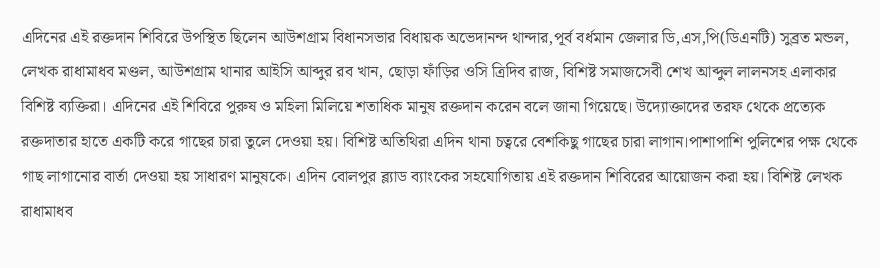এদিনের এই রক্তদান শিবিরে উপস্থিত ছিলেন আউশগ্রাম বিধানসভার বিধায়ক অভেদানন্দ থান্দার,পূর্ব বর্ধমান জেলার ডি,এস,পি(ডিএনটি) সুব্রত মন্ডল, লেখক রাধামাধব মণ্ডল, আউশগ্রাম থানার আইসি আব্দুর রব খান, ছোড়া ফাঁড়ির ওসি ত্রিদিব রাজ, বিশিষ্ট সমাজসেবী শেখ আব্দুল লালনসহ এলাকার বিশিষ্ট ব্যক্তিরা। এদিনের এই শিবিরে পুরুষ ও মহিলা মিলিয়ে শতাধিক মানুষ রক্তদান করেন বলে জানা গিয়েছে। উদ্যোক্তাদের তরফ থেকে প্রত্যেক রক্তদাতার হাতে একটি করে গাছের চারা তুলে দেওয়া হয়। বিশিষ্ট অতিথিরা এদিন থানা চত্বরে বেশকিছু গাছের চারা লাগান।পাশাপাশি পুলিশের পক্ষ থেকে গাছ লাগানোর বার্তা দেওয়া হয় সাধারণ মানুষকে। এদিন বোলপুর ব্ল্যাড ব্যাংকের সহযোগিতায় এই রক্তদান শিবিরের আয়োজন করা হয়। বিশিষ্ট লেখক রাধামাধব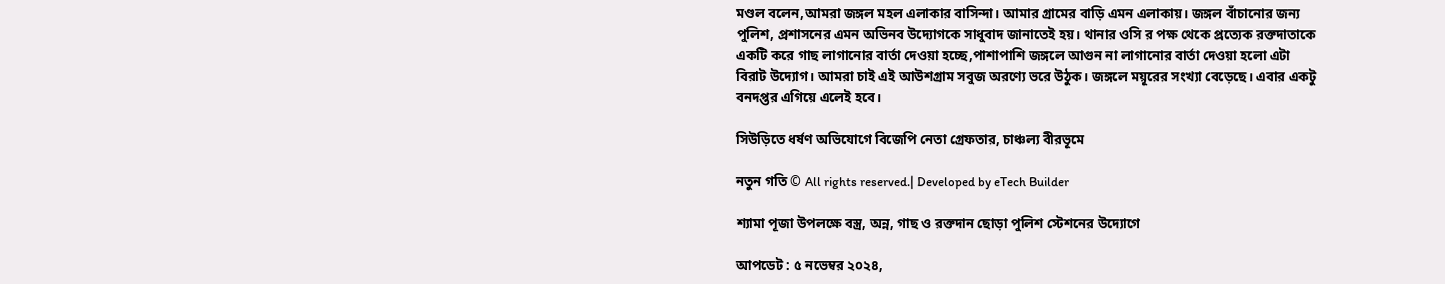মণ্ডল বলেন,আমরা জঙ্গল মহল এলাকার বাসিন্দা। আমার গ্রামের বাড়ি এমন এলাকায়। জঙ্গল বাঁচানোর জন্য পুলিশ, প্রশাসনের এমন অভিনব উদ্যোগকে সাধুবাদ জানাতেই হয়। থানার ওসি র পক্ষ থেকে প্রত্যেক রক্তদাতাকে একটি করে গাছ লাগানোর বার্তা দেওয়া হচ্ছে,পাশাপাশি জঙ্গলে আগুন না লাগানোর বার্তা দেওয়া হলো এটা বিরাট উদ্যোগ। আমরা চাই এই আউশগ্রাম সবুজ অরণ্যে ভরে উঠুক। জঙ্গলে ময়ূরের সংখ্যা বেড়েছে। এবার একটু বনদপ্তর এগিয়ে এলেই হবে।

সিউড়িতে ধর্ষণ অভিযোগে বিজেপি নেতা গ্রেফতার, চাঞ্চল্য বীরভূমে

নতুন গতি © All rights reserved.| Developed by eTech Builder

শ্যামা পূজা উপলক্ষে বস্ত্র, অন্ন, গাছ ও রক্তদান ছোড়া পুলিশ স্টেশনের উদ্যোগে

আপডেট : ৫ নভেম্বর ২০২৪,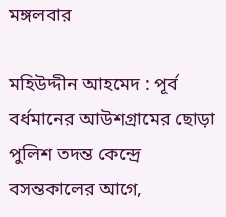মঙ্গলবার

মহিউদ্দীন আহমেদ : পূর্ব বর্ধমানের আউশগ্রামের ছোড়া পুলিশ তদন্ত কেন্দ্রে বসন্তকালের আগে,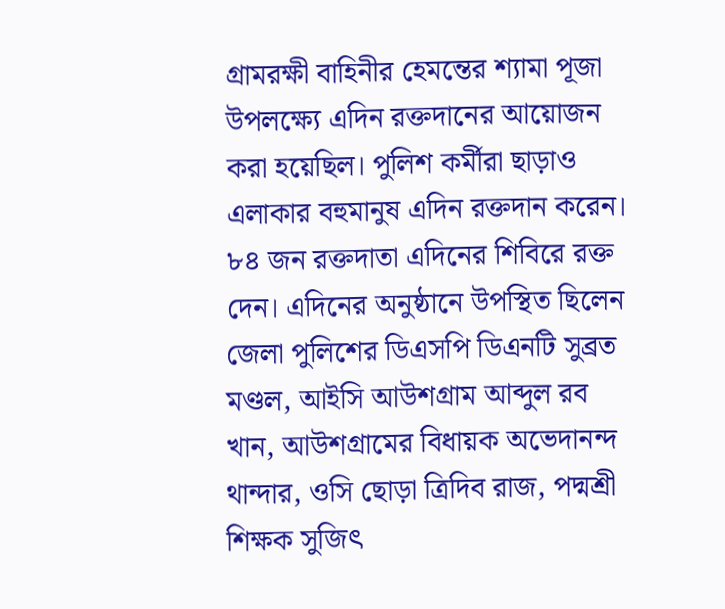গ্রামরক্ষী বাহিনীর হেমন্তের শ্যামা পূজা উপলক্ষ্যে এদিন রক্তদানের আয়োজন করা হয়েছিল। পুলিশ কর্মীরা ছাড়াও এলাকার বহুমানুষ এদিন রক্তদান করেন। ৮৪ জন রক্তদাতা এদিনের শিবিরে রক্ত দেন। এদিনের অনুষ্ঠানে উপস্থিত ছিলেন জেলা পুলিশের ডিএসপি ডিএনটি সুব্রত মণ্ডল, আইসি আউশগ্রাম আব্দুল রব খান, আউশগ্রামের বিধায়ক অভেদানন্দ থান্দার, ওসি ছোড়া ত্রিদিব রাজ, পদ্মশ্রী শিক্ষক সুজিৎ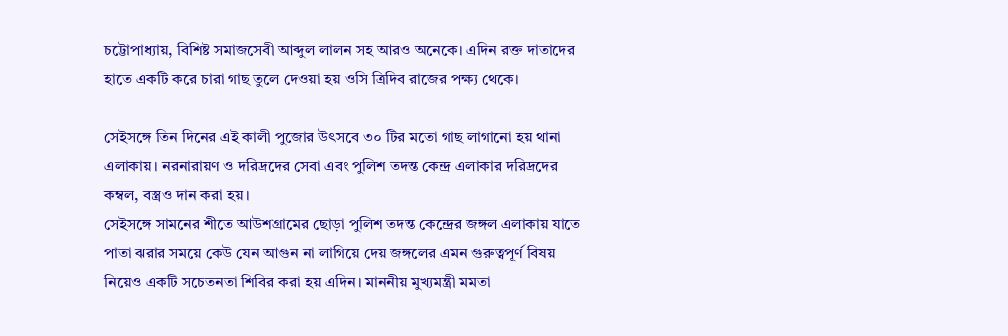চট্টোপাধ্যায়, বিশিষ্ট সমাজসেবী আব্দুল লালন সহ আরও অনেকে। এদিন রক্ত দাতাদের হাতে একটি করে চারা গাছ তুলে দেওয়া হয় ওসি ত্রিদিব রাজের পক্ষ্য থেকে।

সেইসঙ্গে তিন দিনের এই কালী পুজোর উৎসবে ৩০ টির মতো গাছ লাগানো হয় থানা এলাকায়। নরনারায়ণ ও দরিদ্রদের সেবা এবং পুলিশ তদন্ত কেন্দ্র এলাকার দরিদ্রদের কম্বল, বস্ত্রও দান করা হয়।
সেইসঙ্গে সামনের শীতে আউশগ্রামের ছোড়া পুলিশ তদন্ত কেন্দ্রের জঙ্গল এলাকায় যাতে পাতা ঝরার সময়ে কেউ যেন আগুন না লাগিয়ে দেয় জঙ্গলের এমন গুরুত্বপূর্ণ বিষয় নিয়েও একটি সচেতনতা শিবির করা হয় এদিন। মাননীয় মুখ্যমন্ত্রী মমতা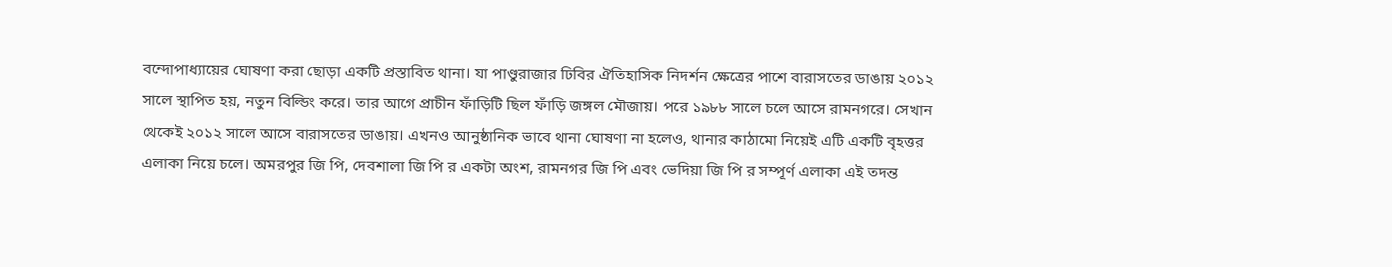বন্দোপাধ্যায়ের ঘোষণা করা ছোড়া একটি প্রস্তাবিত থানা। যা পাণ্ডুরাজার ঢিবির ঐতিহাসিক নিদর্শন ক্ষেত্রের পাশে বারাসতের ডাঙায় ২০১২ সালে স্থাপিত হয়, নতুন বিল্ডিং করে। তার আগে প্রাচীন ফাঁড়িটি ছিল ফাঁড়ি জঙ্গল মৌজায়। পরে ১৯৮৮ সালে চলে আসে রামনগরে। সেখান থেকেই ২০১২ সালে আসে বারাসতের ডাঙায়। এখনও আনুষ্ঠানিক ভাবে থানা ঘোষণা না হলেও, থানার কাঠামো নিয়েই এটি একটি বৃহত্তর এলাকা নিয়ে চলে। অমরপুর জি পি, দেবশালা জি পি র একটা অংশ, রামনগর জি পি এবং ভেদিয়া জি পি র সম্পূর্ণ এলাকা এই তদন্ত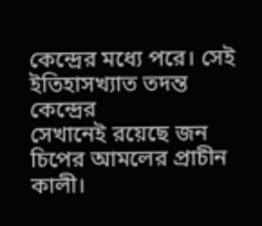কেন্দ্রের মধ্যে পরে। সেই ইতিহাসখ্যাত তদন্ত কেন্দ্রের
সেখানেই রয়েছে জন চিপের আমলের প্রাচীন কালী।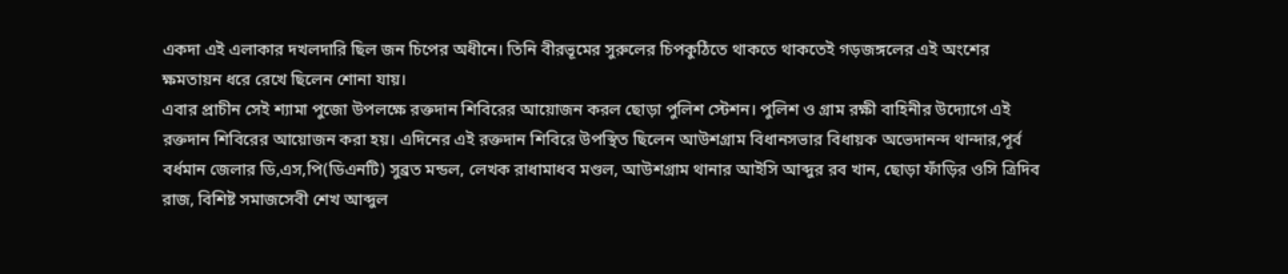একদা এই এলাকার দখলদারি ছিল জন চিপের অধীনে। তিনি বীরভূমের সুরুলের চিপকুঠিতে থাকতে থাকতেই গড়জঙ্গলের এই অংশের ক্ষমতায়ন ধরে রেখে ছিলেন শোনা যায়।
এবার প্রাচীন সেই শ্যামা পুজো উপলক্ষে রক্তদান শিবিরের আয়োজন করল ছোড়া পুলিশ স্টেশন। পুলিশ ও গ্রাম রক্ষী বাহিনীর উদ্যোগে এই রক্তদান শিবিরের আয়োজন করা হয়। এদিনের এই রক্তদান শিবিরে উপস্থিত ছিলেন আউশগ্রাম বিধানসভার বিধায়ক অভেদানন্দ থান্দার,পূর্ব বর্ধমান জেলার ডি,এস,পি(ডিএনটি) সুব্রত মন্ডল, লেখক রাধামাধব মণ্ডল, আউশগ্রাম থানার আইসি আব্দুর রব খান, ছোড়া ফাঁড়ির ওসি ত্রিদিব রাজ, বিশিষ্ট সমাজসেবী শেখ আব্দুল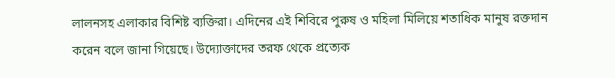লালনসহ এলাকার বিশিষ্ট ব্যক্তিরা। এদিনের এই শিবিরে পুরুষ ও মহিলা মিলিয়ে শতাধিক মানুষ রক্তদান করেন বলে জানা গিয়েছে। উদ্যোক্তাদের তরফ থেকে প্রত্যেক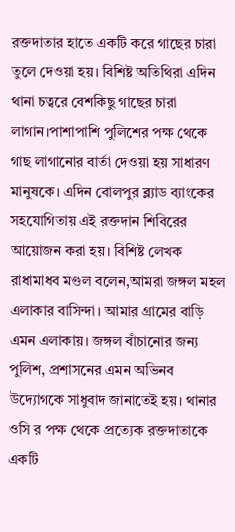রক্তদাতার হাতে একটি করে গাছের চারা তুলে দেওয়া হয়। বিশিষ্ট অতিথিরা এদিন থানা চত্বরে বেশকিছু গাছের চারা লাগান।পাশাপাশি পুলিশের পক্ষ থেকে গাছ লাগানোর বার্তা দেওয়া হয় সাধারণ মানুষকে। এদিন বোলপুর ব্ল্যাড ব্যাংকের সহযোগিতায় এই রক্তদান শিবিরের আয়োজন করা হয়। বিশিষ্ট লেখক রাধামাধব মণ্ডল বলেন,আমরা জঙ্গল মহল এলাকার বাসিন্দা। আমার গ্রামের বাড়ি এমন এলাকায়। জঙ্গল বাঁচানোর জন্য পুলিশ, প্রশাসনের এমন অভিনব উদ্যোগকে সাধুবাদ জানাতেই হয়। থানার ওসি র পক্ষ থেকে প্রত্যেক রক্তদাতাকে একটি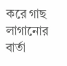করে গাছ লাগানোর বার্তা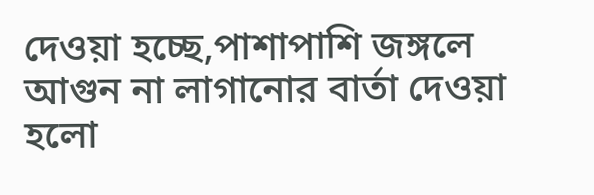দেওয়া হচ্ছে,পাশাপাশি জঙ্গলে আগুন না লাগানোর বার্তা দেওয়া হলো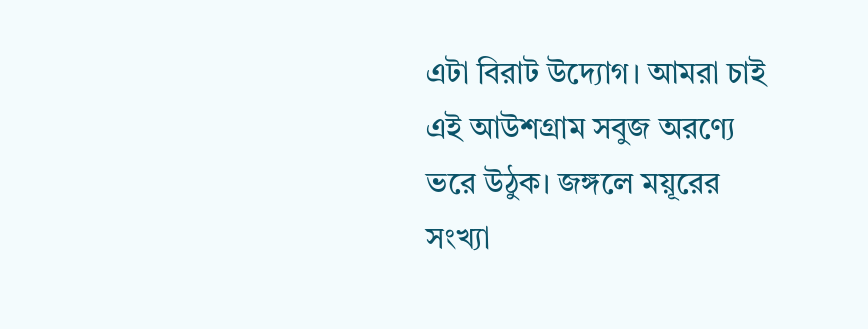এটা বিরাট উদ্যোগ। আমরা চাই এই আউশগ্রাম সবুজ অরণ্যে ভরে উঠুক। জঙ্গলে ময়ূরের সংখ্যা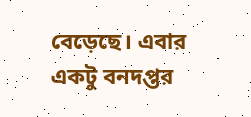বেড়েছে। এবার একটু বনদপ্তর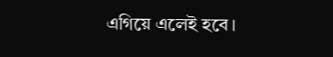এগিয়ে এলেই হবে।